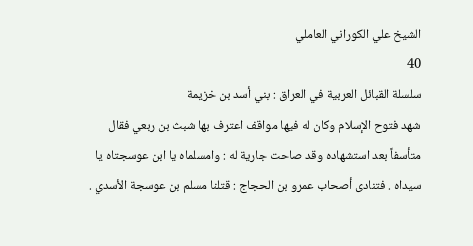الشيخ علي الكوراني العاملي
40
سلسلة القبائل العربية في العراق : بني أسد بن خزيمة
شهد فتوح الإسلام وكان له فيها مواقف اعترف بها شبث بن ربعي فقال متأسفاً بعد استشهاده وقد صاحت جارية له : وامسلماه يا ابن عوسجتاه يا سيداه . فتنادى أصحاب عمرو بن الحجاج : قتلنا مسلم بن عوسجة الأسدي .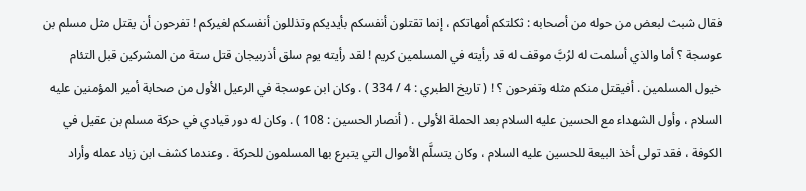فقال شبث لبعض من حوله من أصحابه : ثكلتكم أمهاتكم ، إنما تقتلون أنفسكم بأيديكم وتذللون أنفسكم لغيركم ! تفرحون أن يقتل مثل مسلم بن عوسجة ؟ أما والذي أسلمت له لرُبَّ موقف له قد رأيته في المسلمين كريم ! لقد رأيته يوم سلق أذربيجان قتل ستة من المشركين قبل التئام خيول المسلمين . أفيقتل منكم مثله وتفرحون ؟ ! ( تاريخ الطبري : 4 / 334 ) . وكان ابن عوسجة في الرعيل الأول من صحابة أمير المؤمنين عليه السلام ، وأول الشهداء مع الحسين عليه السلام بعد الحملة الأولى . ( أنصار الحسين : 108 ) . وكان له دور قيادي في حركة مسلم بن عقيل في الكوفة ، فقد تولى أخذ البيعة للحسين عليه السلام ، وكان يتسلَّم الأموال التي يتبرع بها المسلمون للحركة . وعندما كشف ابن زياد عمله وأراد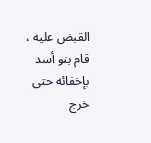القبض عليه ، قام بنو أسد بإخفائه حتى خرج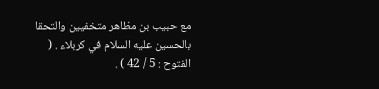مع حبيب بن مظاهر متخفيين والتحقا بالحسين عليه السلام في كربلاء . ( الفتوح : 5 / 42 ) .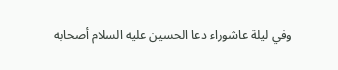وفي ليلة عاشوراء دعا الحسين عليه السلام أصحابه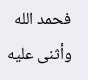فحمد الله وأثنى عليه